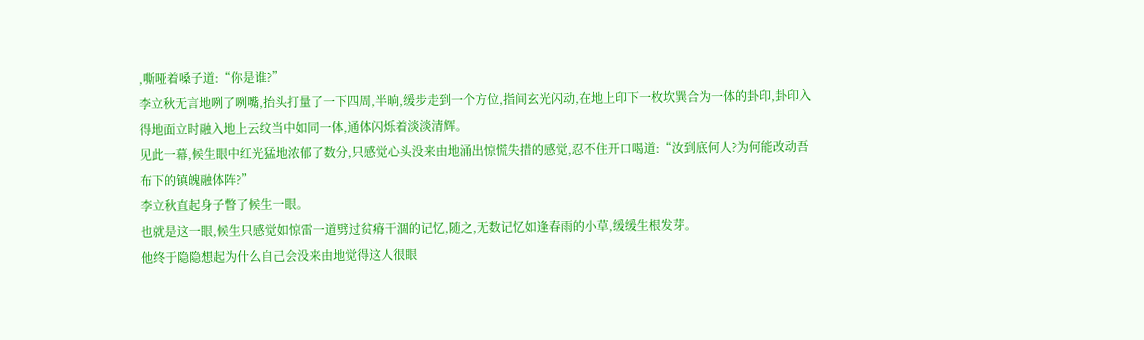,嘶哑着嗓子道:“你是谁?”
李立秋无言地咧了咧嘴,抬头打量了一下四周,半晌,缓步走到一个方位,指间玄光闪动,在地上印下一枚坎巽合为一体的卦印,卦印入得地面立时融入地上云纹当中如同一体,通体闪烁着淡淡清辉。
见此一幕,候生眼中红光猛地浓郁了数分,只感觉心头没来由地涌出惊慌失措的感觉,忍不住开口喝道:“汝到底何人?为何能改动吾布下的镇魄融体阵?”
李立秋直起身子瞥了候生一眼。
也就是这一眼,候生只感觉如惊雷一道劈过贫瘠干涸的记忆,随之,无数记忆如逢春雨的小草,缓缓生根发芽。
他终于隐隐想起为什么自己会没来由地觉得这人很眼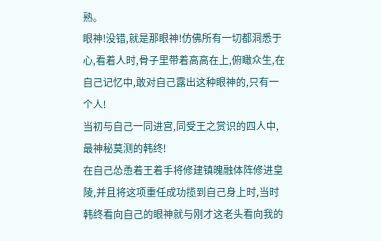熟。
眼神!没错,就是那眼神!仿佛所有一切都洞悉于心,看着人时,骨子里带着高高在上,俯瞰众生,在自己记忆中,敢对自己露出这种眼神的,只有一个人!
当初与自己一同进宫,同受王之赏识的四人中,最神秘莫测的韩终!
在自己怂恿着王着手将修建镇魄融体阵修进皇陵,并且将这项重任成功揽到自己身上时,当时韩终看向自己的眼神就与刚才这老头看向我的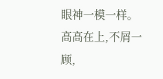眼神一模一样。
高高在上,不屑一顾,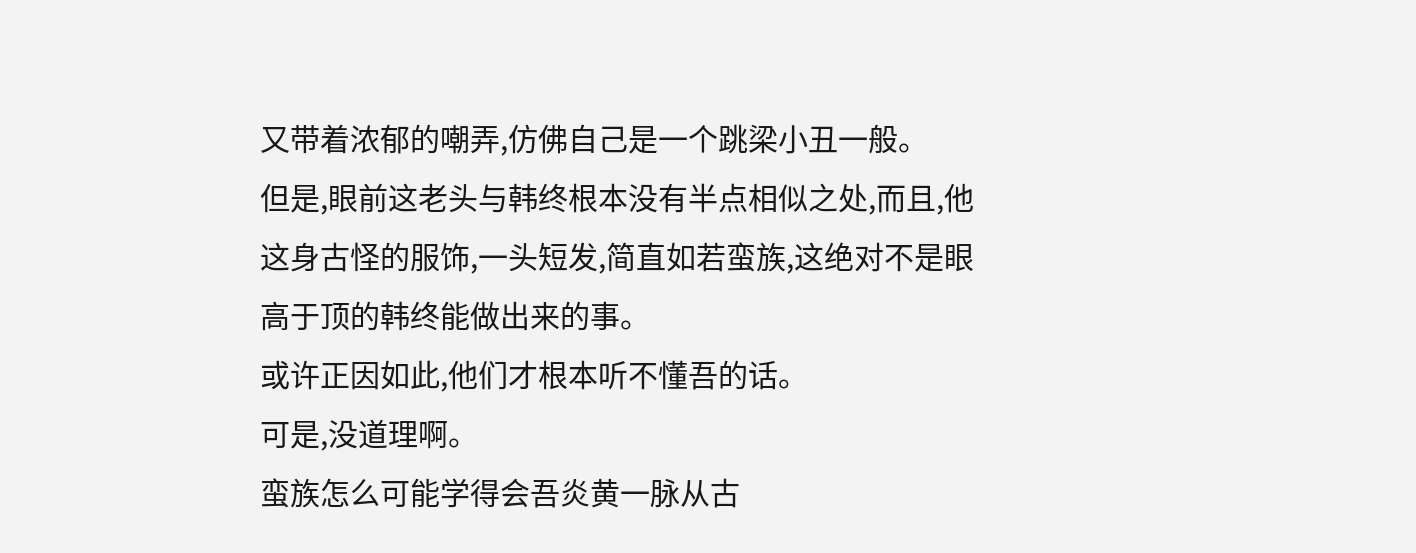又带着浓郁的嘲弄,仿佛自己是一个跳梁小丑一般。
但是,眼前这老头与韩终根本没有半点相似之处,而且,他这身古怪的服饰,一头短发,简直如若蛮族,这绝对不是眼高于顶的韩终能做出来的事。
或许正因如此,他们才根本听不懂吾的话。
可是,没道理啊。
蛮族怎么可能学得会吾炎黄一脉从古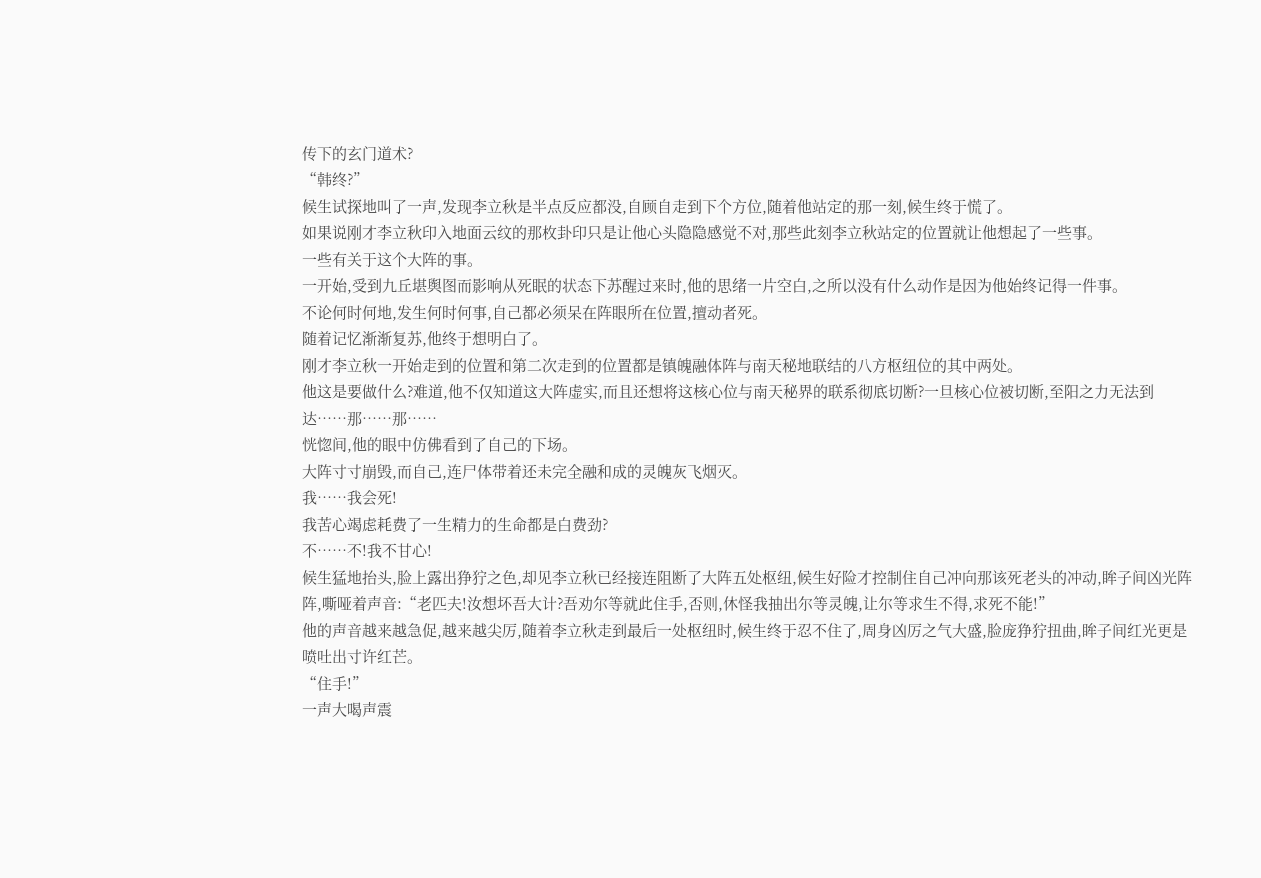传下的玄门道术?
“韩终?”
候生试探地叫了一声,发现李立秋是半点反应都没,自顾自走到下个方位,随着他站定的那一刻,候生终于慌了。
如果说刚才李立秋印入地面云纹的那枚卦印只是让他心头隐隐感觉不对,那些此刻李立秋站定的位置就让他想起了一些事。
一些有关于这个大阵的事。
一开始,受到九丘堪舆图而影响从死眠的状态下苏醒过来时,他的思绪一片空白,之所以没有什么动作是因为他始终记得一件事。
不论何时何地,发生何时何事,自己都必须呆在阵眼所在位置,擅动者死。
随着记忆渐渐复苏,他终于想明白了。
刚才李立秋一开始走到的位置和第二次走到的位置都是镇魄融体阵与南天秘地联结的八方枢纽位的其中两处。
他这是要做什么?难道,他不仅知道这大阵虚实,而且还想将这核心位与南天秘界的联系彻底切断?一旦核心位被切断,至阳之力无法到达……那……那……
恍惚间,他的眼中仿佛看到了自己的下场。
大阵寸寸崩毁,而自己,连尸体带着还未完全融和成的灵魄灰飞烟灭。
我……我会死!
我苦心竭虑耗费了一生精力的生命都是白费劲?
不……不!我不甘心!
候生猛地抬头,脸上露出狰狞之色,却见李立秋已经接连阻断了大阵五处枢纽,候生好险才控制住自己冲向那该死老头的冲动,眸子间凶光阵阵,嘶哑着声音:“老匹夫!汝想坏吾大计?吾劝尔等就此住手,否则,休怪我抽出尔等灵魄,让尔等求生不得,求死不能!”
他的声音越来越急促,越来越尖厉,随着李立秋走到最后一处枢纽时,候生终于忍不住了,周身凶厉之气大盛,脸庞狰狞扭曲,眸子间红光更是喷吐出寸许红芒。
“住手!”
一声大喝声震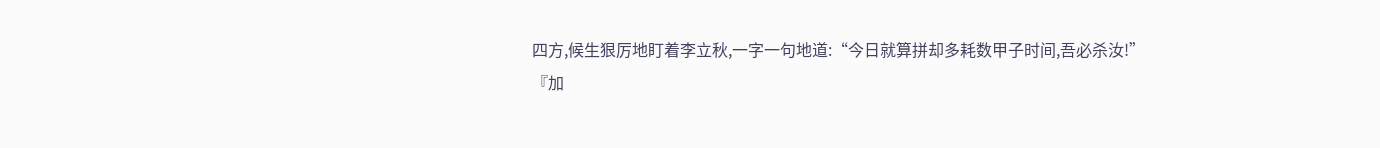四方,候生狠厉地盯着李立秋,一字一句地道:“今日就算拼却多耗数甲子时间,吾必杀汝!”
『加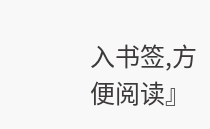入书签,方便阅读』